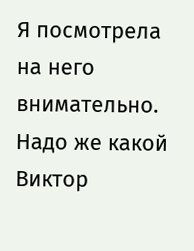Я посмотрела на него внимательно. Надо же какой Виктор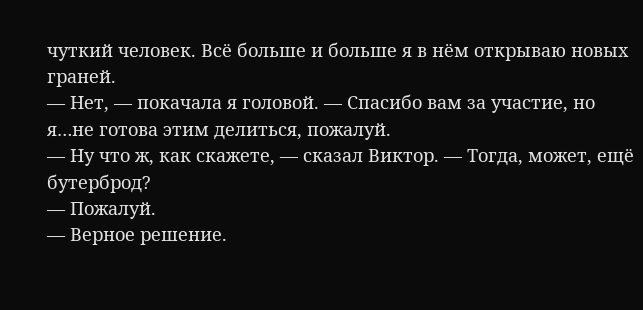чуткий человек. Всё больше и больше я в нём открываю новых граней.
— Нет, — покачала я головой. — Спасибо вам за участие, но я…не готова этим делиться, пожалуй.
— Ну что ж, как скажете, — сказал Виктор. — Тогда, может, ещё бутерброд?
— Пожалуй.
— Верное решение.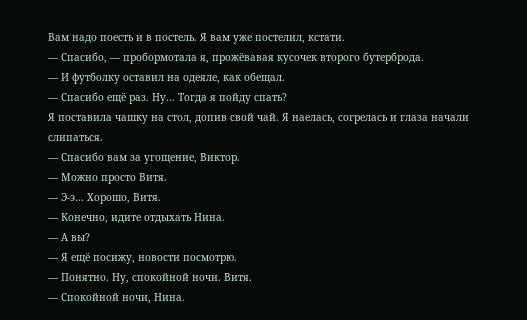Вам надо поесть и в постель. Я вам уже постелил, кстати.
— Спасибо, — пробормотала я, прожёвавая кусочек второго бутерброда.
— И футболку оставил на одеяле, как обещал.
— Спасибо ещё раз. Ну… Тогда я пойду спать?
Я поставила чашку на стол, допив свой чай. Я наелась, согрелась и глаза начали слипаться.
— Спасибо вам за угощение, Виктор.
— Можно просто Витя.
— Э-э… Хорошо, Витя.
— Конечно, идите отдыхать Нина.
— А вы?
— Я ещё посижу, новости посмотрю.
— Понятно. Ну, спокойной ночи. Витя.
— Спокойной ночи, Нина.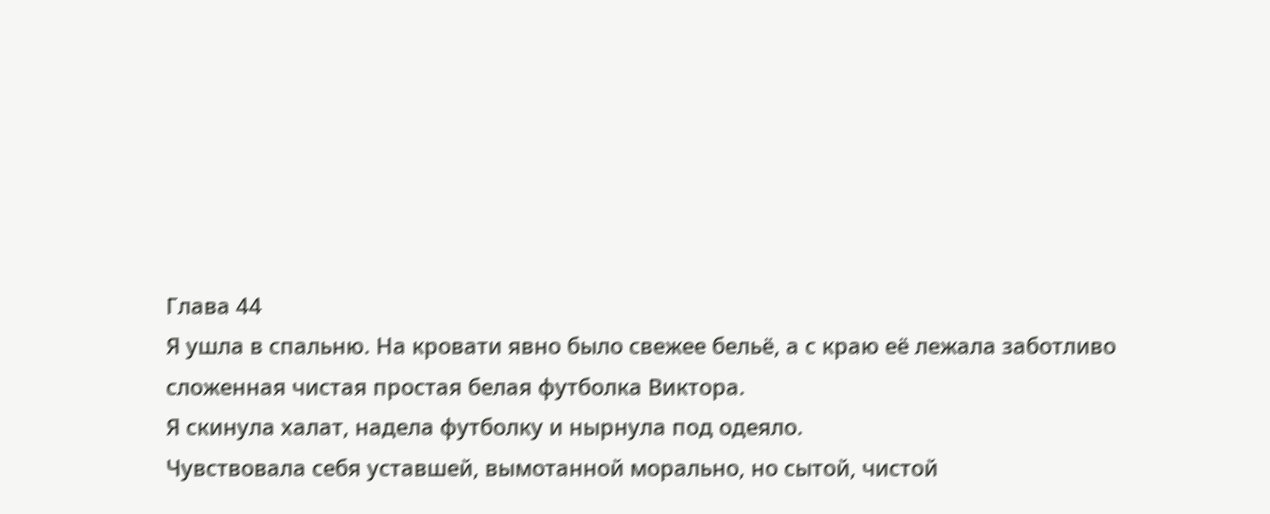Глава 44
Я ушла в спальню. На кровати явно было свежее бельё, а с краю её лежала заботливо сложенная чистая простая белая футболка Виктора.
Я скинула халат, надела футболку и нырнула под одеяло.
Чувствовала себя уставшей, вымотанной морально, но сытой, чистой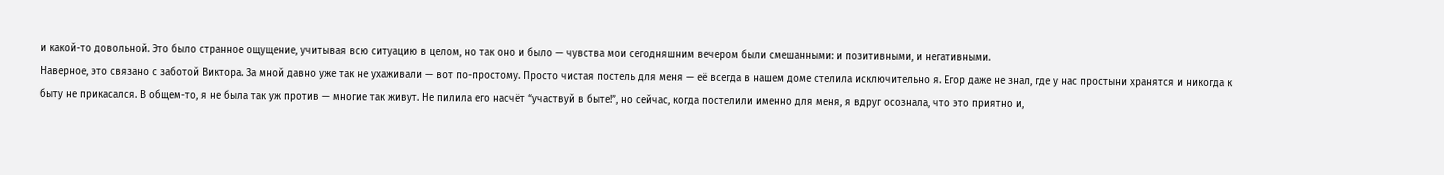и какой-то довольной. Это было странное ощущение, учитывая всю ситуацию в целом, но так оно и было — чувства мои сегодняшним вечером были смешанными: и позитивными, и негативными.
Наверное, это связано с заботой Виктора. За мной давно уже так не ухаживали — вот по-простому. Просто чистая постель для меня — её всегда в нашем доме стелила исключительно я. Егор даже не знал, где у нас простыни хранятся и никогда к быту не прикасался. В общем-то, я не была так уж против — многие так живут. Не пилила его насчёт “участвуй в быте!”, но сейчас, когда постелили именно для меня, я вдруг осознала, что это приятно и,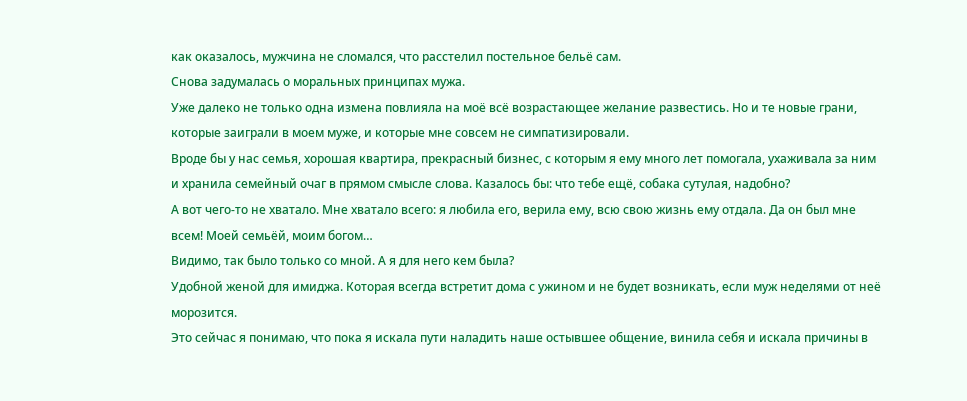как оказалось, мужчина не сломался, что расстелил постельное бельё сам.
Снова задумалась о моральных принципах мужа.
Уже далеко не только одна измена повлияла на моё всё возрастающее желание развестись. Но и те новые грани, которые заиграли в моем муже, и которые мне совсем не симпатизировали.
Вроде бы у нас семья, хорошая квартира, прекрасный бизнес, с которым я ему много лет помогала, ухаживала за ним и хранила семейный очаг в прямом смысле слова. Казалось бы: что тебе ещё, собака сутулая, надобно?
А вот чего-то не хватало. Мне хватало всего: я любила его, верила ему, всю свою жизнь ему отдала. Да он был мне всем! Моей семьёй, моим богом…
Видимо, так было только со мной. А я для него кем была?
Удобной женой для имиджа. Которая всегда встретит дома с ужином и не будет возникать, если муж неделями от неё морозится.
Это сейчас я понимаю, что пока я искала пути наладить наше остывшее общение, винила себя и искала причины в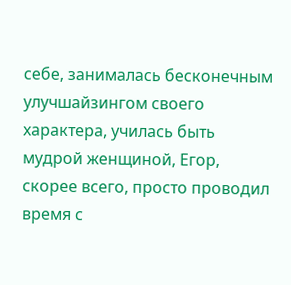себе, занималась бесконечным улучшайзингом своего характера, училась быть мудрой женщиной, Егор, скорее всего, просто проводил время с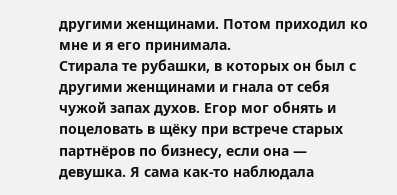другими женщинами. Потом приходил ко мне и я его принимала.
Стирала те рубашки, в которых он был с другими женщинами и гнала от себя чужой запах духов. Егор мог обнять и поцеловать в щёку при встрече старых партнёров по бизнесу, если она — девушка. Я сама как-то наблюдала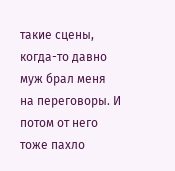такие сцены, когда-то давно муж брал меня на переговоры. И потом от него тоже пахло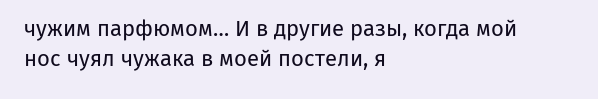чужим парфюмом… И в другие разы, когда мой нос чуял чужака в моей постели, я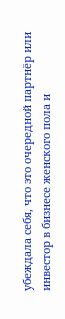убеждала себя, что это очередной партнёр или инвестор в бизнесе женского пола и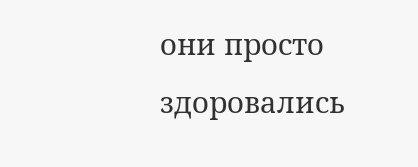они просто здоровались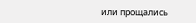или прощались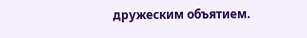дружеским объятием.